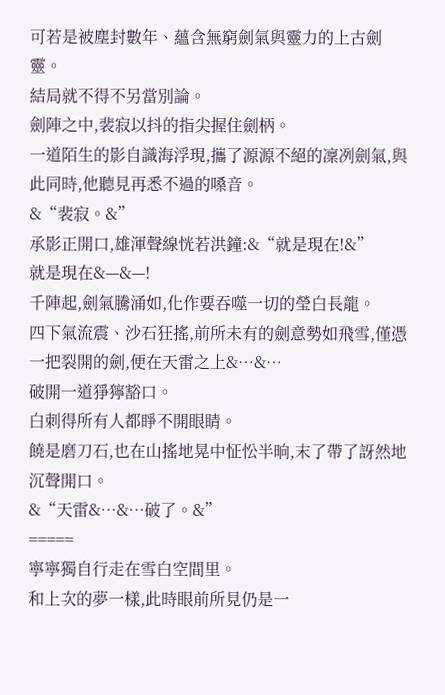可若是被塵封數年、蘊含無窮劍氣與靈力的上古劍靈。
結局就不得不另當別論。
劍陣之中,裴寂以抖的指尖握住劍柄。
一道陌生的影自識海浮現,攜了源源不絕的凜冽劍氣,與此同時,他聽見再悉不過的嗓音。
&“裴寂。&”
承影正開口,雄渾聲線恍若洪鐘:&“就是現在!&”
就是現在&—&—!
千陣起,劍氣騰涌如,化作要吞噬一切的瑩白長龍。
四下氣流震、沙石狂搖,前所未有的劍意勢如飛雪,僅憑一把裂開的劍,便在天雷之上&…&…
破開一道猙獰豁口。
白刺得所有人都睜不開眼睛。
饒是磨刀石,也在山搖地晃中怔忪半晌,末了帶了訝然地沉聲開口。
&“天雷&…&…破了。&”
=====
寧寧獨自行走在雪白空間里。
和上次的夢一樣,此時眼前所見仍是一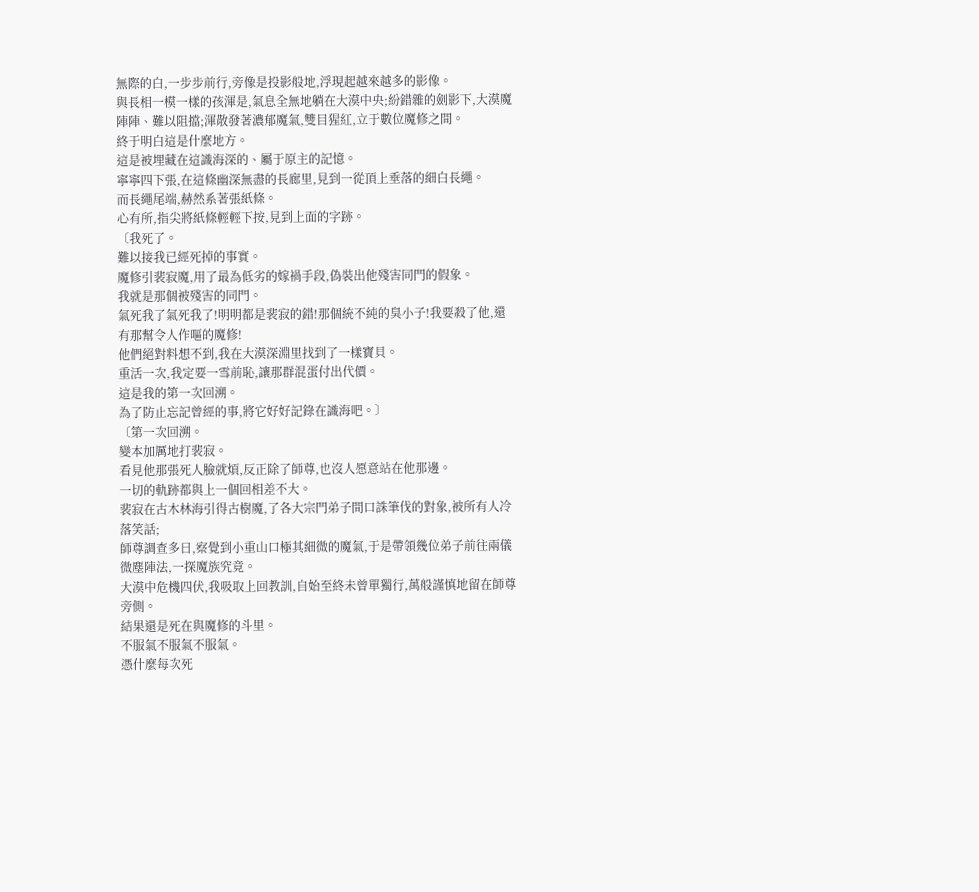無際的白,一步步前行,旁像是投影般地,浮現起越來越多的影像。
與長相一模一樣的孩渾是,氣息全無地躺在大漠中央;紛錯雜的劍影下,大漠魔陣陣、難以阻擋;渾散發著濃郁魔氣,雙目猩紅,立于數位魔修之間。
終于明白這是什麼地方。
這是被埋藏在這識海深的、屬于原主的記憶。
寧寧四下張,在這條幽深無盡的長廊里,見到一從頂上垂落的細白長繩。
而長繩尾端,赫然系著張紙條。
心有所,指尖將紙條輕輕下按,見到上面的字跡。
〔我死了。
難以接我已經死掉的事實。
魔修引裴寂魔,用了最為低劣的嫁禍手段,偽裝出他殘害同門的假象。
我就是那個被殘害的同門。
氣死我了氣死我了!明明都是裴寂的錯!那個統不純的臭小子!我要殺了他,還有那幫令人作嘔的魔修!
他們絕對料想不到,我在大漠深淵里找到了一樣寶貝。
重活一次,我定要一雪前恥,讓那群混蛋付出代價。
這是我的第一次回溯。
為了防止忘記曾經的事,將它好好記錄在識海吧。〕
〔第一次回溯。
變本加厲地打裴寂。
看見他那張死人臉就煩,反正除了師尊,也沒人愿意站在他那邊。
一切的軌跡都與上一個回相差不大。
裴寂在古木林海引得古樹魔,了各大宗門弟子間口誅筆伐的對象,被所有人冷落笑話;
師尊調查多日,察覺到小重山口極其細微的魔氣,于是帶領幾位弟子前往兩儀微塵陣法,一探魔族究竟。
大漠中危機四伏,我吸取上回教訓,自始至終未曾單獨行,萬般謹慎地留在師尊旁側。
結果還是死在與魔修的斗里。
不服氣不服氣不服氣。
憑什麼每次死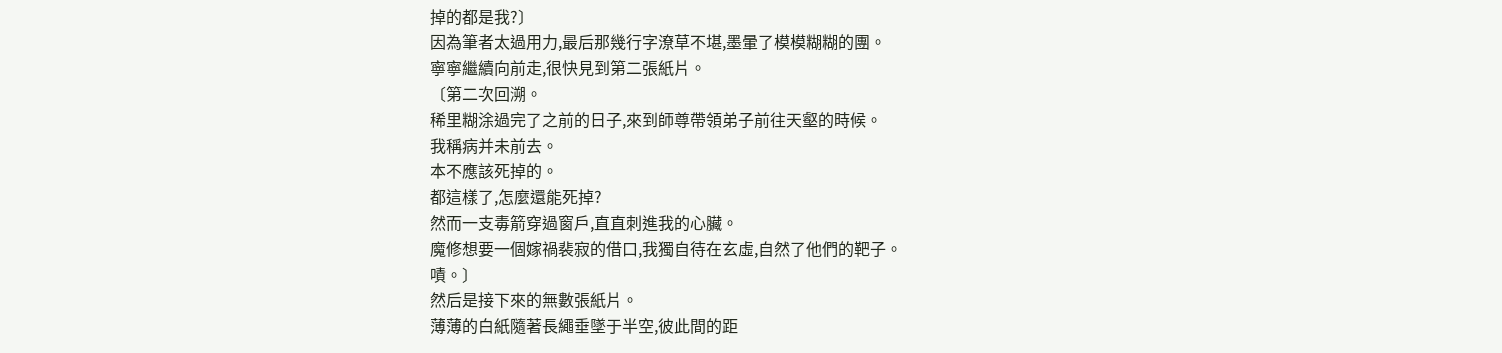掉的都是我?〕
因為筆者太過用力,最后那幾行字潦草不堪,墨暈了模模糊糊的團。
寧寧繼續向前走,很快見到第二張紙片。
〔第二次回溯。
稀里糊涂過完了之前的日子,來到師尊帶領弟子前往天壑的時候。
我稱病并未前去。
本不應該死掉的。
都這樣了,怎麼還能死掉?
然而一支毒箭穿過窗戶,直直刺進我的心臟。
魔修想要一個嫁禍裴寂的借口,我獨自待在玄虛,自然了他們的靶子。
嘖。〕
然后是接下來的無數張紙片。
薄薄的白紙隨著長繩垂墜于半空,彼此間的距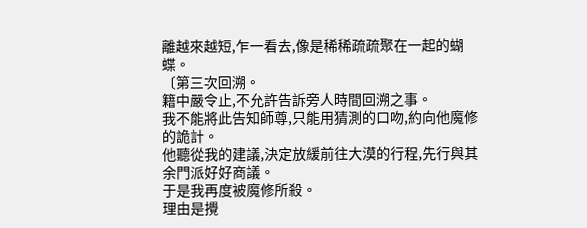離越來越短,乍一看去,像是稀稀疏疏聚在一起的蝴蝶。
〔第三次回溯。
籍中嚴令止,不允許告訴旁人時間回溯之事。
我不能將此告知師尊,只能用猜測的口吻,約向他魔修的詭計。
他聽從我的建議,決定放緩前往大漠的行程,先行與其余門派好好商議。
于是我再度被魔修所殺。
理由是攪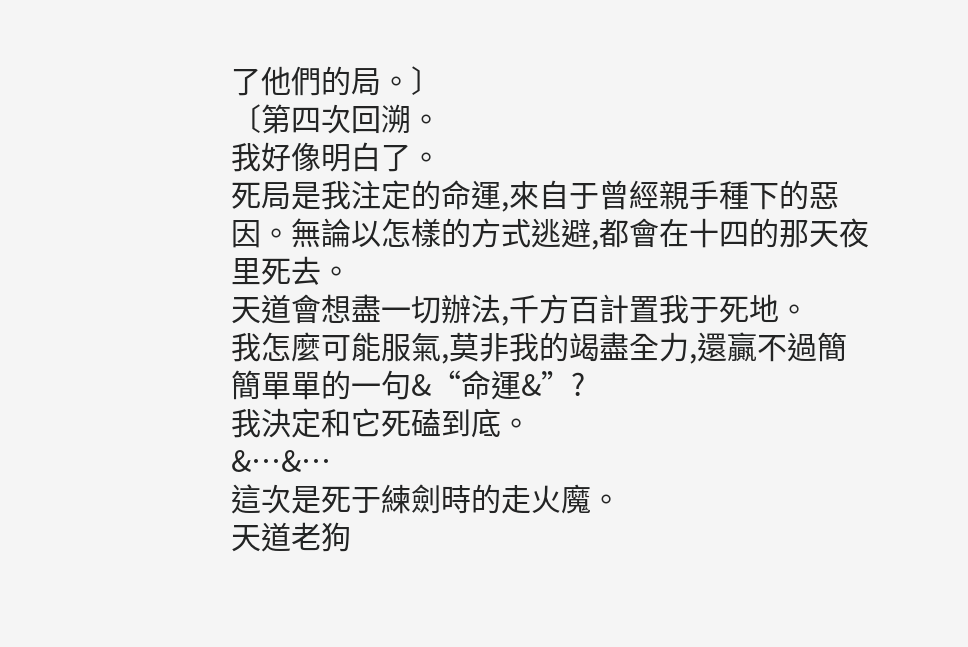了他們的局。〕
〔第四次回溯。
我好像明白了。
死局是我注定的命運,來自于曾經親手種下的惡因。無論以怎樣的方式逃避,都會在十四的那天夜里死去。
天道會想盡一切辦法,千方百計置我于死地。
我怎麼可能服氣,莫非我的竭盡全力,還贏不過簡簡單單的一句&“命運&”?
我決定和它死磕到底。
&…&…
這次是死于練劍時的走火魔。
天道老狗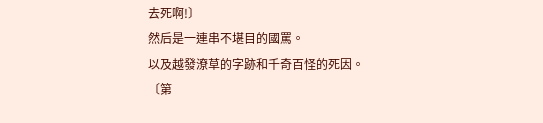去死啊!〕
然后是一連串不堪目的國罵。
以及越發潦草的字跡和千奇百怪的死因。
〔第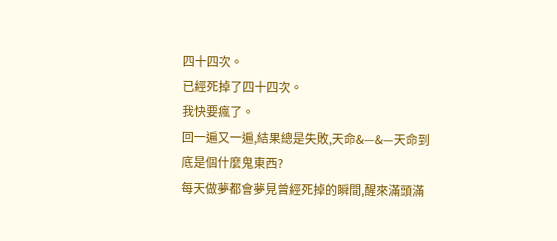四十四次。
已經死掉了四十四次。
我快要瘋了。
回一遍又一遍,結果總是失敗,天命&—&—天命到底是個什麼鬼東西?
每天做夢都會夢見曾經死掉的瞬間,醒來滿頭滿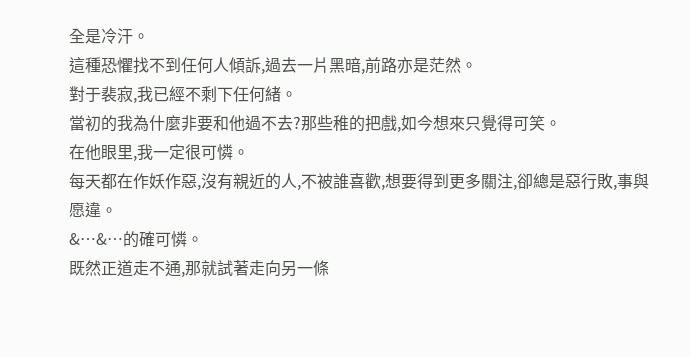全是冷汗。
這種恐懼找不到任何人傾訴,過去一片黑暗,前路亦是茫然。
對于裴寂,我已經不剩下任何緒。
當初的我為什麼非要和他過不去?那些稚的把戲,如今想來只覺得可笑。
在他眼里,我一定很可憐。
每天都在作妖作惡,沒有親近的人,不被誰喜歡,想要得到更多關注,卻總是惡行敗,事與愿違。
&…&…的確可憐。
既然正道走不通,那就試著走向另一條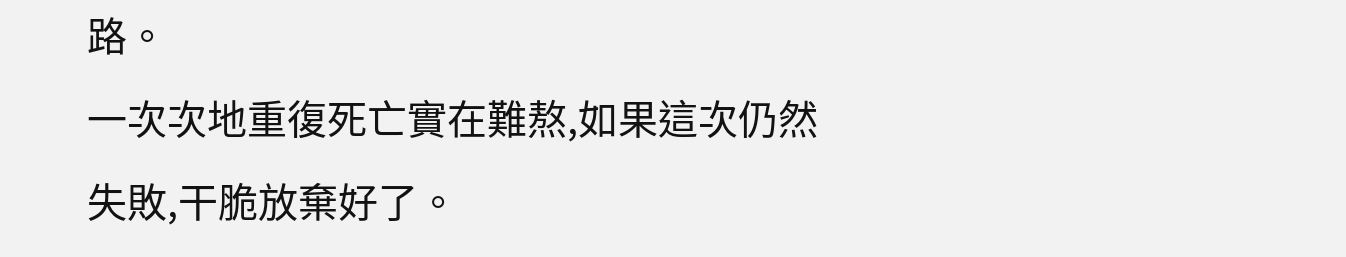路。
一次次地重復死亡實在難熬,如果這次仍然失敗,干脆放棄好了。